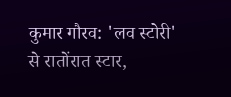कुमार गौरव: 'लव स्टोरी' से रातोंरात स्टार,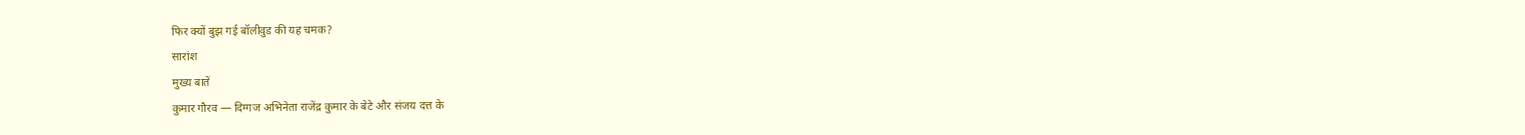फिर क्यों बुझ गई बॉलीवुड की यह चमक?
सारांश
मुख्य बातें
कुमार गौरव — दिग्गज अभिनेता राजेंद्र कुमार के बेटे और संजय दत्त के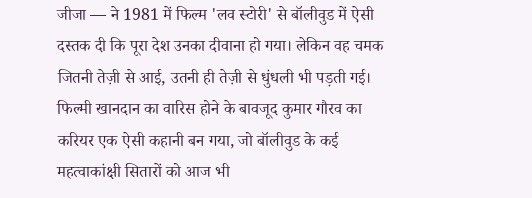जीजा — ने 1981 में फिल्म 'लव स्टोरी' से बॉलीवुड में ऐसी दस्तक दी कि पूरा देश उनका दीवाना हो गया। लेकिन वह चमक जितनी तेज़ी से आई, उतनी ही तेज़ी से धुंधली भी पड़ती गई। फिल्मी खानदान का वारिस होने के बावजूद कुमार गौरव का करियर एक ऐसी कहानी बन गया, जो बॉलीवुड के कई महत्वाकांक्षी सितारों को आज भी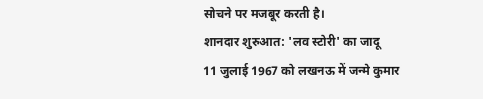सोचने पर मजबूर करती है।
शानदार शुरुआत: 'लव स्टोरी' का जादू
11 जुलाई 1967 को लखनऊ में जन्मे कुमार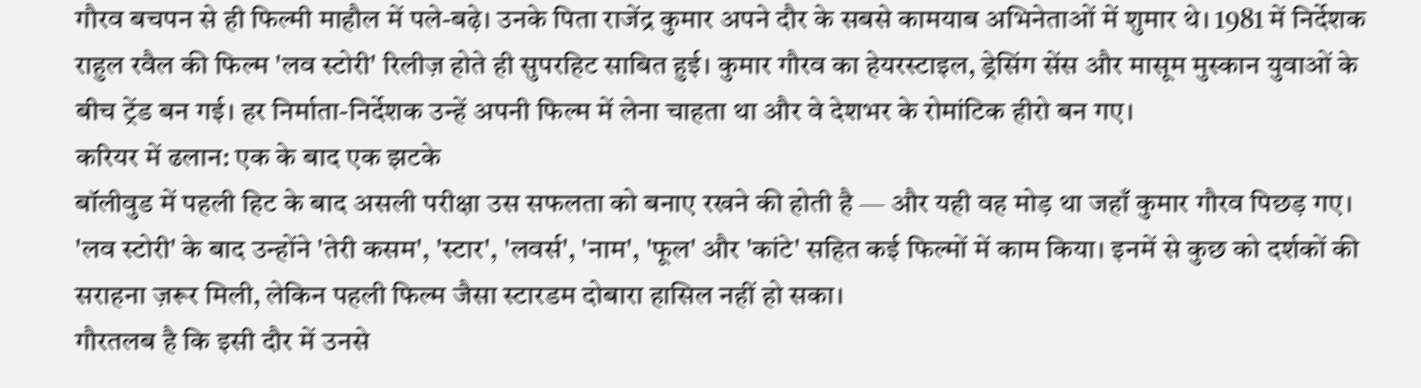गौरव बचपन से ही फिल्मी माहौल में पले-बढ़े। उनके पिता राजेंद्र कुमार अपने दौर के सबसे कामयाब अभिनेताओं में शुमार थे। 1981 में निर्देशक राहुल रवैल की फिल्म 'लव स्टोरी' रिलीज़ होते ही सुपरहिट साबित हुई। कुमार गौरव का हेयरस्टाइल, ड्रेसिंग सेंस और मासूम मुस्कान युवाओं के बीच ट्रेंड बन गई। हर निर्माता-निर्देशक उन्हें अपनी फिल्म में लेना चाहता था और वे देशभर के रोमांटिक हीरो बन गए।
करियर में ढलान: एक के बाद एक झटके
बॉलीवुड में पहली हिट के बाद असली परीक्षा उस सफलता को बनाए रखने की होती है — और यही वह मोड़ था जहाँ कुमार गौरव पिछड़ गए। 'लव स्टोरी' के बाद उन्होंने 'तेरी कसम', 'स्टार', 'लवर्स', 'नाम', 'फूल' और 'कांटे' सहित कई फिल्मों में काम किया। इनमें से कुछ को दर्शकों की सराहना ज़रूर मिली, लेकिन पहली फिल्म जैसा स्टारडम दोबारा हासिल नहीं हो सका।
गौरतलब है कि इसी दौर में उनसे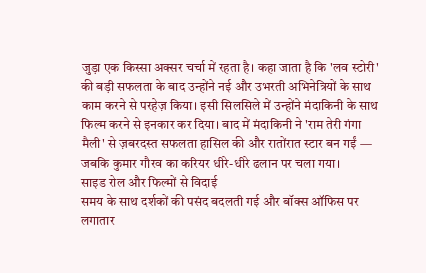जुड़ा एक किस्सा अक्सर चर्चा में रहता है। कहा जाता है कि 'लव स्टोरी' की बड़ी सफलता के बाद उन्होंने नई और उभरती अभिनेत्रियों के साथ काम करने से परहेज़ किया। इसी सिलसिले में उन्होंने मंदाकिनी के साथ फिल्म करने से इनकार कर दिया। बाद में मंदाकिनी ने 'राम तेरी गंगा मैली' से ज़बरदस्त सफलता हासिल की और रातोंरात स्टार बन गईं — जबकि कुमार गौरव का करियर धीरे-धीरे ढलान पर चला गया।
साइड रोल और फिल्मों से विदाई
समय के साथ दर्शकों की पसंद बदलती गई और बॉक्स ऑफिस पर लगातार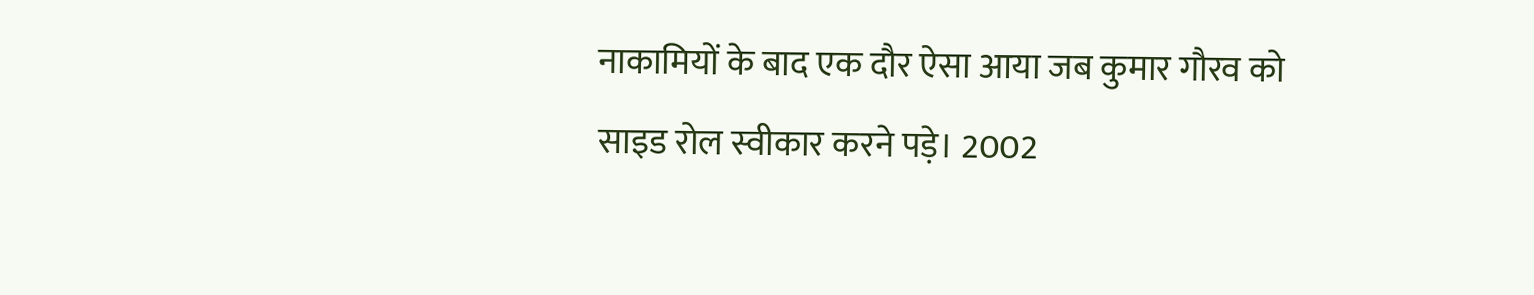नाकामियों के बाद एक दौर ऐसा आया जब कुमार गौरव को साइड रोल स्वीकार करने पड़े। 2002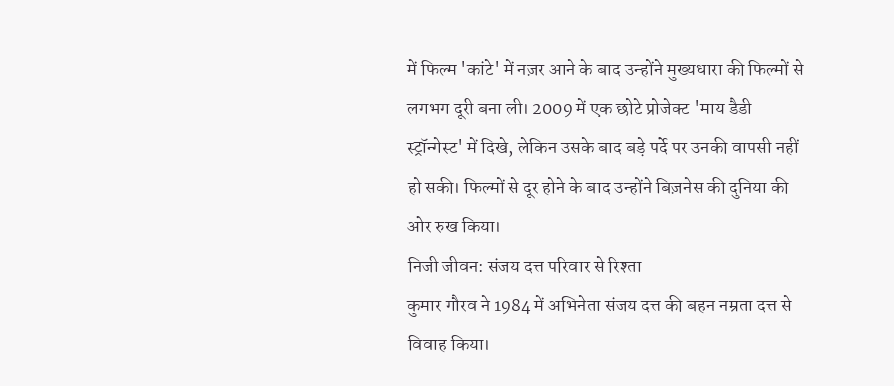में फिल्म 'कांटे' में नज़र आने के बाद उन्होंने मुख्यधारा की फिल्मों से लगभग दूरी बना ली। 2009 में एक छोटे प्रोजेक्ट 'माय डैडी स्ट्रॉन्गेस्ट' में दिखे, लेकिन उसके बाद बड़े पर्दे पर उनकी वापसी नहीं हो सकी। फिल्मों से दूर होने के बाद उन्होंने बिज़नेस की दुनिया की ओर रुख किया।
निजी जीवन: संजय दत्त परिवार से रिश्ता
कुमार गौरव ने 1984 में अभिनेता संजय दत्त की बहन नम्रता दत्त से विवाह किया।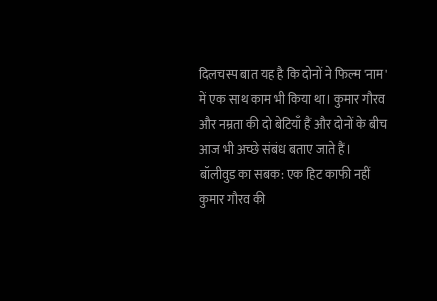दिलचस्प बात यह है कि दोनों ने फिल्म 'नाम' में एक साथ काम भी किया था। कुमार गौरव और नम्रता की दो बेटियाँ हैं और दोनों के बीच आज भी अच्छे संबंध बताए जाते हैं।
बॉलीवुड का सबक: एक हिट काफी नहीं
कुमार गौरव की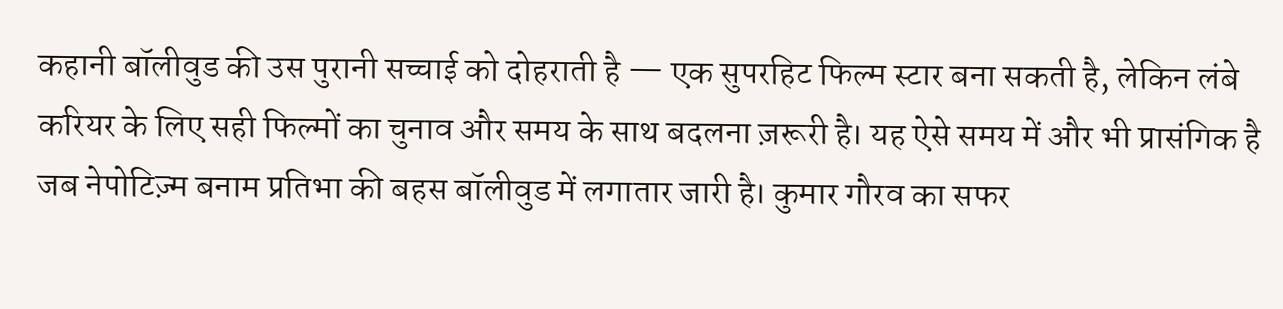कहानी बॉलीवुड की उस पुरानी सच्चाई को दोहराती है — एक सुपरहिट फिल्म स्टार बना सकती है, लेकिन लंबे करियर के लिए सही फिल्मों का चुनाव और समय के साथ बदलना ज़रूरी है। यह ऐसे समय में और भी प्रासंगिक है जब नेपोटिज़्म बनाम प्रतिभा की बहस बॉलीवुड में लगातार जारी है। कुमार गौरव का सफर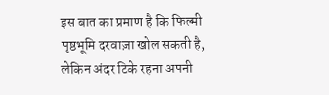इस बात का प्रमाण है कि फिल्मी पृष्ठभूमि दरवाज़ा खोल सकती है, लेकिन अंदर टिके रहना अपनी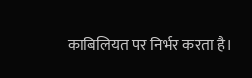काबिलियत पर निर्भर करता है।